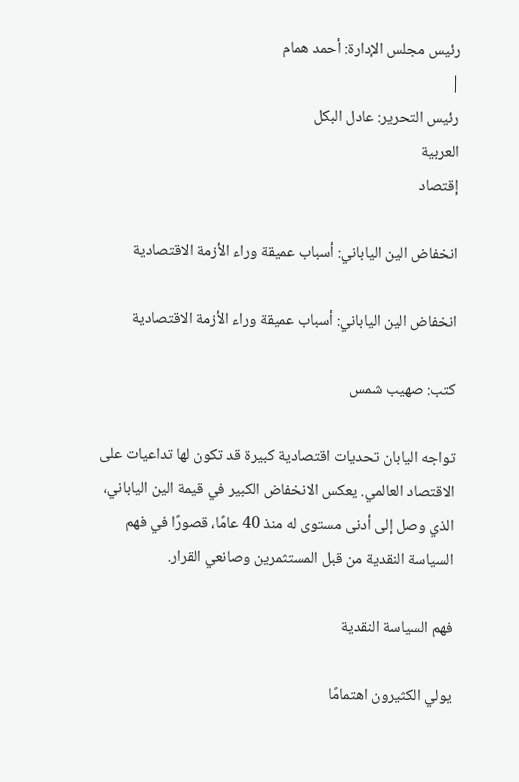رئيس مجلس الإدارة: أحمد همام
|
رئيس التحرير: عادل البكل
العربية
إقتصاد

انخفاض الين الياباني: أسباب عميقة وراء الأزمة الاقتصادية

انخفاض الين الياباني: أسباب عميقة وراء الأزمة الاقتصادية

كتب: صهيب شمس

تواجه اليابان تحديات اقتصادية كبيرة قد تكون لها تداعيات على الاقتصاد العالمي. يعكس الانخفاض الكبير في قيمة الين الياباني، الذي وصل إلى أدنى مستوى له منذ 40 عامًا، قصورًا في فهم السياسة النقدية من قبل المستثمرين وصانعي القرار.

فهم السياسة النقدية

يولي الكثيرون اهتمامًا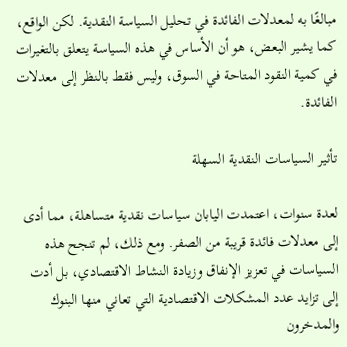مبالغًا به لمعدلات الفائدة في تحليل السياسة النقدية. لكن الواقع، كما يشير البعض، هو أن الأساس في هذه السياسة يتعلق بالتغيرات في كمية النقود المتاحة في السوق، وليس فقط بالنظر إلى معدلات الفائدة.

تأثير السياسات النقدية السهلة

لعدة سنوات، اعتمدت اليابان سياسات نقدية متساهلة، مما أدى إلى معدلات فائدة قريبة من الصفر. ومع ذلك، لم تنجح هذه السياسات في تعزيز الإنفاق وزيادة النشاط الاقتصادي، بل أدت إلى تزايد عدد المشكلات الاقتصادية التي تعاني منها البنوك والمدخرون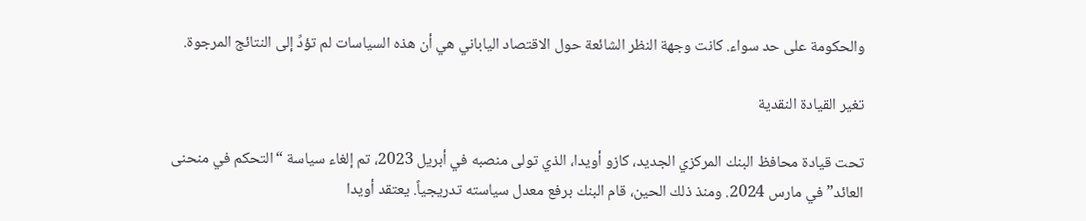والحكومة على حد سواء. كانت وجهة النظر الشائعة حول الاقتصاد الياباني هي أن هذه السياسات لم تؤدِّ إلى النتائج المرجوة.

تغير القيادة النقدية

تحت قيادة محافظ البنك المركزي الجديد، كازو أويدا، الذي تولى منصبه في أبريل 2023، تم إلغاء سياسة “التحكم في منحنى العائد” في مارس 2024. ومنذ ذلك الحين، قام البنك برفع معدل سياسته تدريجياً. يعتقد أويدا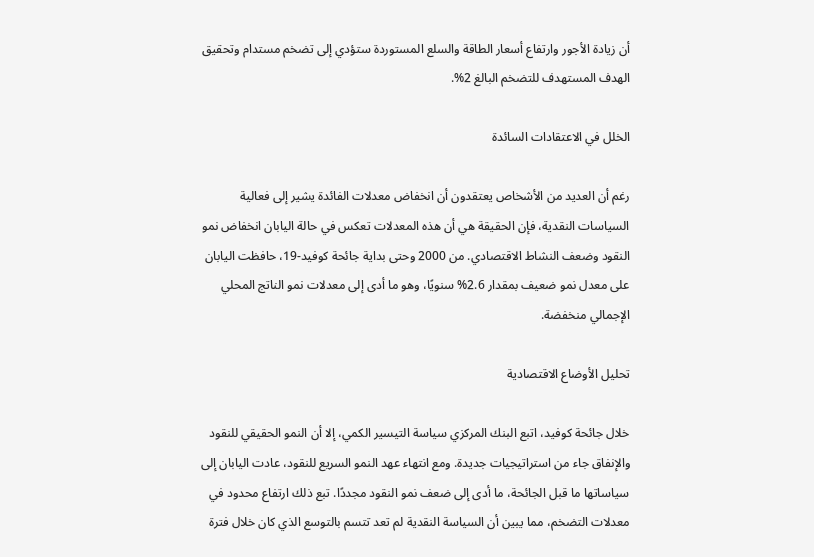أن زيادة الأجور وارتفاع أسعار الطاقة والسلع المستوردة ستؤدي إلى تضخم مستدام وتحقيق الهدف المستهدف للتضخم البالغ 2%.

الخلل في الاعتقادات السائدة

رغم أن العديد من الأشخاص يعتقدون أن انخفاض معدلات الفائدة يشير إلى فعالية السياسات النقدية، فإن الحقيقة هي أن هذه المعدلات تعكس في حالة اليابان انخفاض نمو النقود وضعف النشاط الاقتصادي. من 2000 وحتى بداية جائحة كوفيد-19، حافظت اليابان على معدل نمو ضعيف بمقدار 2.6% سنويًا، وهو ما أدى إلى معدلات نمو الناتج المحلي الإجمالي منخفضة.

تحليل الأوضاع الاقتصادية

خلال جائحة كوفيد، اتبع البنك المركزي سياسة التيسير الكمي، إلا أن النمو الحقيقي للنقود والإنفاق جاء من استراتيجيات جديدة. ومع انتهاء عهد النمو السريع للنقود، عادت اليابان إلى سياساتها ما قبل الجائحة، ما أدى إلى ضعف نمو النقود مجددًا. تبع ذلك ارتفاع محدود في معدلات التضخم، مما يبين أن السياسة النقدية لم تعد تتسم بالتوسع الذي كان خلال فترة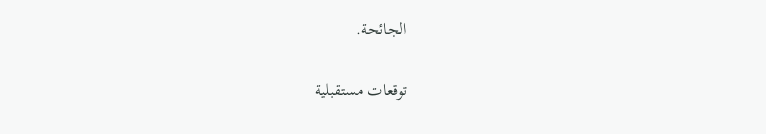الجائحة.

توقعات مستقبلية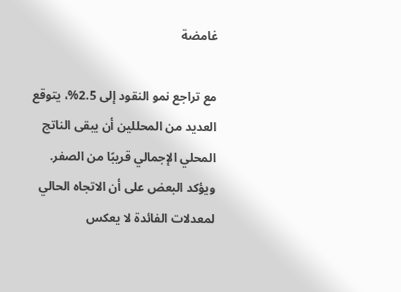غامضة

مع تراجع نمو النقود إلى 2.5%، يتوقع العديد من المحللين أن يبقى الناتج المحلي الإجمالي قريبًا من الصفر. ويؤكد البعض على أن الاتجاه الحالي لمعدلات الفائدة لا يعكس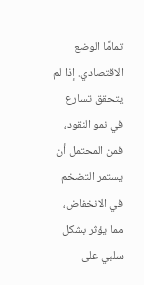تمامًا الوضع الاقتصادي. إذا لم يتحقق تسارع في نمو النقود، فمن المحتمل أن يستمر التضخم في الانخفاض، مما يؤثر بشكل سلبي على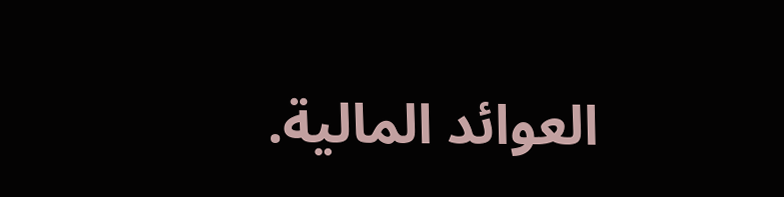العوائد المالية.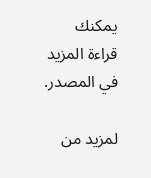يمكنك قراءة المزيد في المصدر.

لمزيد من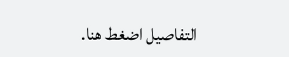التفاصيل اضغط هنا.